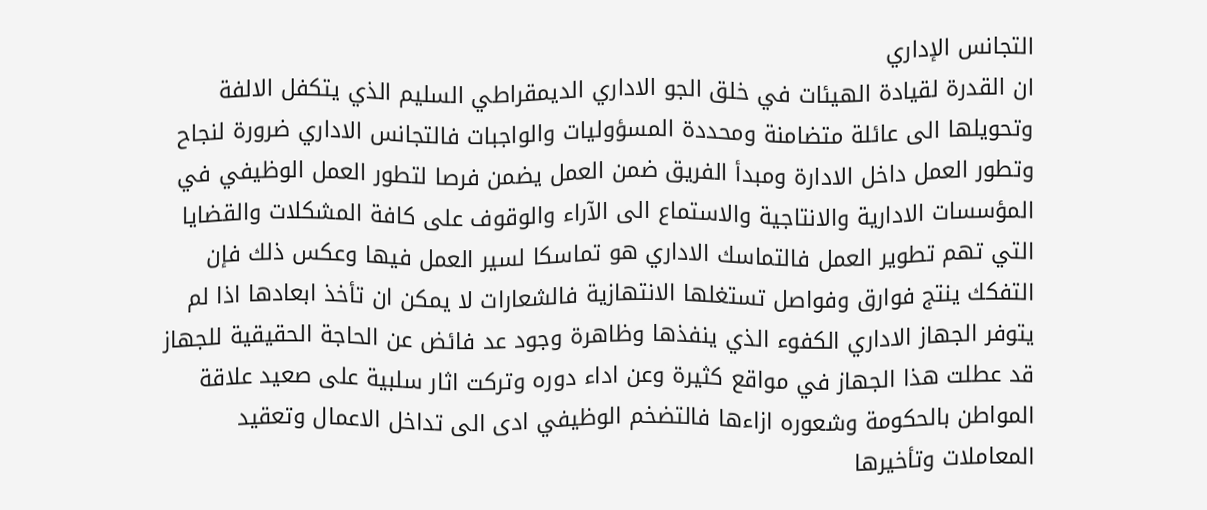التجانس الإداري
ان القدرة لقيادة الهيئات في خلق الجو الاداري الديمقراطي السليم الذي يتكفل الالفة وتحويلها الى عائلة متضامنة ومحددة المسؤوليات والواجبات فالتجانس الاداري ضرورة لنجاح وتطور العمل داخل الادارة ومبدأ الفريق ضمن العمل يضمن فرصا لتطور العمل الوظيفي في المؤسسات الادارية والانتاجية والاستماع الى الآراء والوقوف على كافة المشكلات والقضايا التي تهم تطوير العمل فالتماسك الاداري هو تماسكا لسير العمل فيها وعكس ذلك فإن التفكك ينتج فوارق وفواصل تستغلها الانتهازية فالشعارات لا يمكن ان تأخذ ابعادها اذا لم يتوفر الجهاز الاداري الكفوء الذي ينفذها وظاهرة وجود عد فائض عن الحاجة الحقيقية للجهاز قد عطلت هذا الجهاز في مواقع كثيرة وعن اداء دوره وتركت اثار سلبية على صعيد علاقة المواطن بالحكومة وشعوره ازاءها فالتضخم الوظيفي ادى الى تداخل الاعمال وتعقيد المعاملات وتأخيرها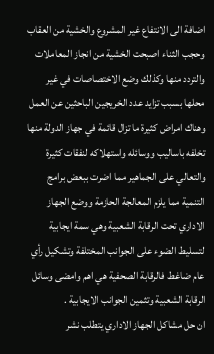اضافة الى الانتفاع غير المشروع والخشية من العقاب وحجب الثناء اصبحت الخشية من انجاز المعاملات والتردد منها وكذلك وضع الاختصاصات في غير محلها بسبب تزايد عدد الخريجين الباحثين عن العمل وهناك امراض كثيرة ما تزال قائمة في جهاز الدولة منها تخلفه باساليب ووسائله واستهلاكه لنفقات كثيرة والتعالي على الجماهير مما اضرت ببعض برامج التنمية مما يلزم المعالجة الحازمة ووضع الجهاز الاداري تحت الرقابة الشعبية وهي سمة ايجابية لتسليط الضوء على الجوانب المختلفة وتشكيل رأي عام ضاغط فالرقابة الصحفية هي اهم وامضى وسائل الرقابة الشعبية وتثمين الجوانب الايجابية .
ان حل مشاكل الجهاز الاداري يتطلب نشر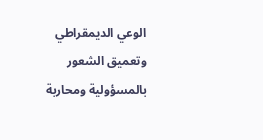الوعي الديمقراطي وتعميق الشعور بالمسؤولية ومحاربة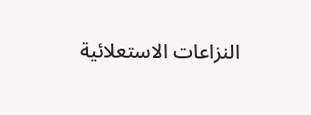النزاعات الاستعلائية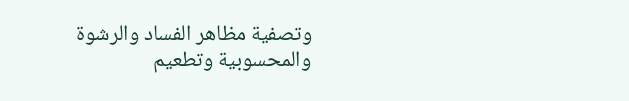وتصفية مظاهر الفساد والرشوة والمحسوبية وتطعيم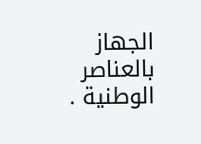الجهاز بالعناصر الوطنية .